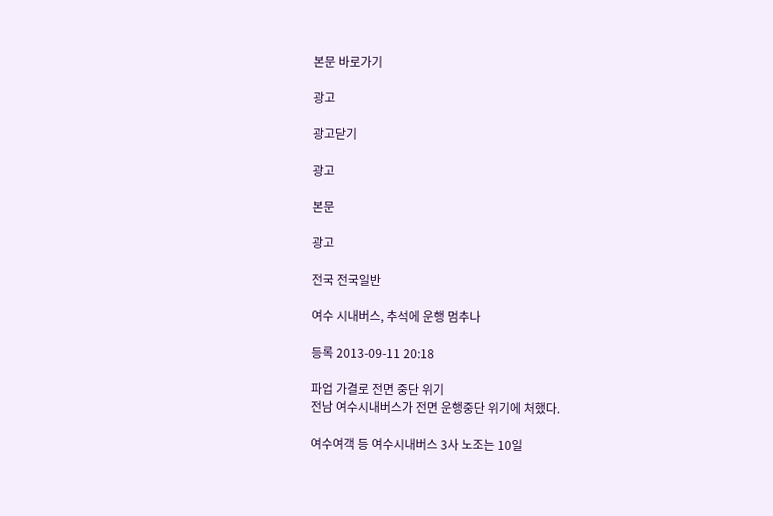본문 바로가기

광고

광고닫기

광고

본문

광고

전국 전국일반

여수 시내버스, 추석에 운행 멈추나

등록 2013-09-11 20:18

파업 가결로 전면 중단 위기
전남 여수시내버스가 전면 운행중단 위기에 처했다.

여수여객 등 여수시내버스 3사 노조는 10일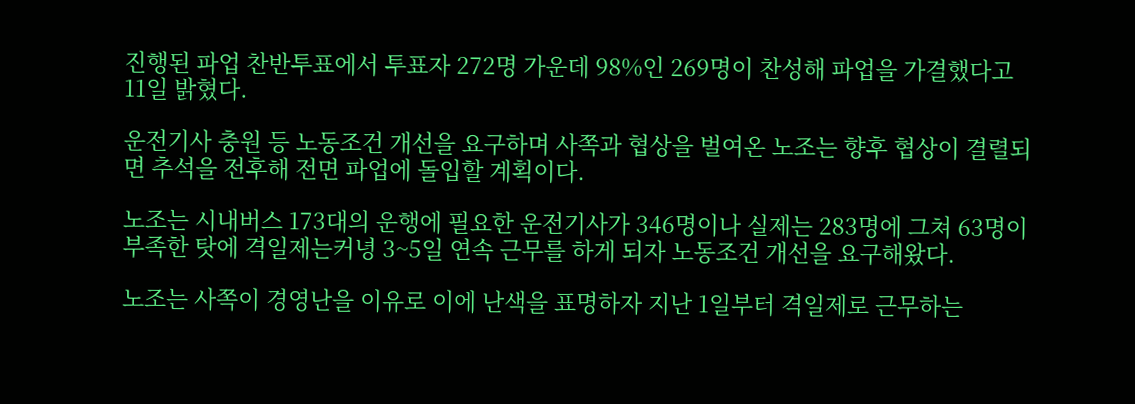진행된 파업 찬반투표에서 투표자 272명 가운데 98%인 269명이 찬성해 파업을 가결했다고 11일 밝혔다.

운전기사 충원 등 노동조건 개선을 요구하며 사쪽과 협상을 벌여온 노조는 향후 협상이 결렬되면 추석을 전후해 전면 파업에 돌입할 계획이다.

노조는 시내버스 173대의 운행에 필요한 운전기사가 346명이나 실제는 283명에 그쳐 63명이 부족한 탓에 격일제는커녕 3~5일 연속 근무를 하게 되자 노동조건 개선을 요구해왔다.

노조는 사쪽이 경영난을 이유로 이에 난색을 표명하자 지난 1일부터 격일제로 근무하는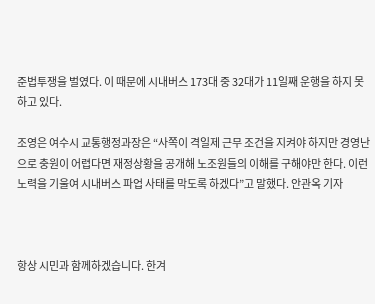준법투쟁을 벌였다. 이 때문에 시내버스 173대 중 32대가 11일째 운행을 하지 못하고 있다.

조영은 여수시 교통행정과장은 “사쪽이 격일제 근무 조건을 지켜야 하지만 경영난으로 충원이 어렵다면 재정상황을 공개해 노조원들의 이해를 구해야만 한다. 이런 노력을 기울여 시내버스 파업 사태를 막도록 하겠다”고 말했다. 안관옥 기자



항상 시민과 함께하겠습니다. 한겨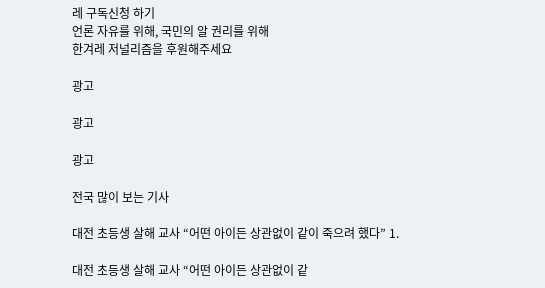레 구독신청 하기
언론 자유를 위해, 국민의 알 권리를 위해
한겨레 저널리즘을 후원해주세요

광고

광고

광고

전국 많이 보는 기사

대전 초등생 살해 교사 “어떤 아이든 상관없이 같이 죽으려 했다” 1.

대전 초등생 살해 교사 “어떤 아이든 상관없이 같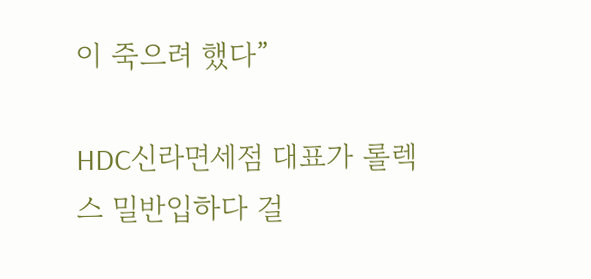이 죽으려 했다”

HDC신라면세점 대표가 롤렉스 밀반입하다 걸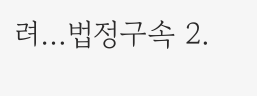려…법정구속 2.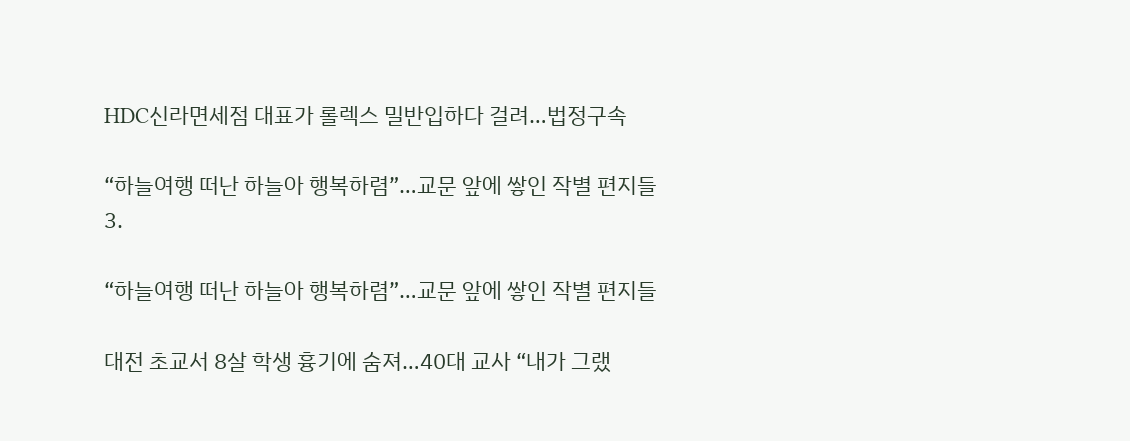HDC신라면세점 대표가 롤렉스 밀반입하다 걸려…법정구속

“하늘여행 떠난 하늘아 행복하렴”…교문 앞에 쌓인 작별 편지들 3.

“하늘여행 떠난 하늘아 행복하렴”…교문 앞에 쌓인 작별 편지들

대전 초교서 8살 학생 흉기에 숨져…40대 교사 “내가 그랬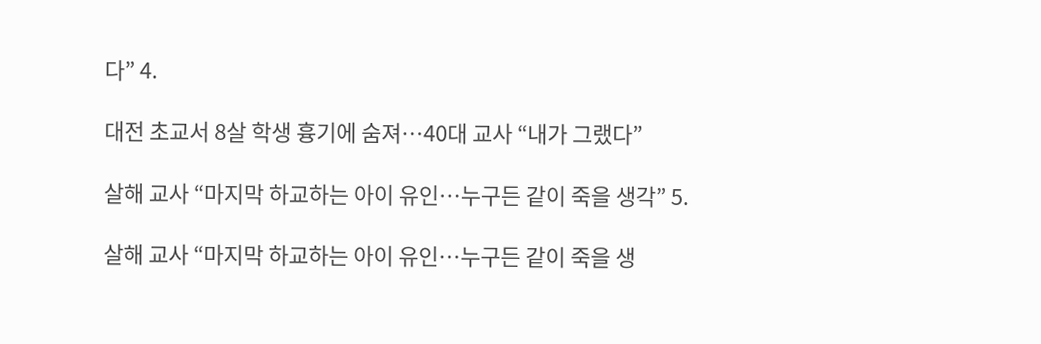다” 4.

대전 초교서 8살 학생 흉기에 숨져…40대 교사 “내가 그랬다”

살해 교사 “마지막 하교하는 아이 유인…누구든 같이 죽을 생각” 5.

살해 교사 “마지막 하교하는 아이 유인…누구든 같이 죽을 생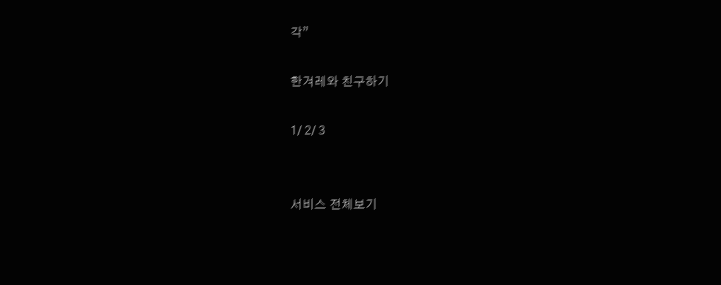각”

한겨레와 친구하기

1/ 2/ 3


서비스 전체보기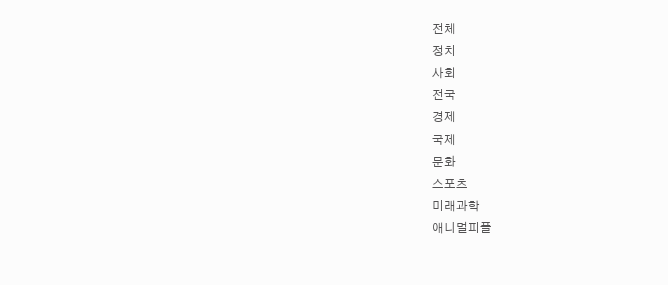전체
정치
사회
전국
경제
국제
문화
스포츠
미래과학
애니멀피플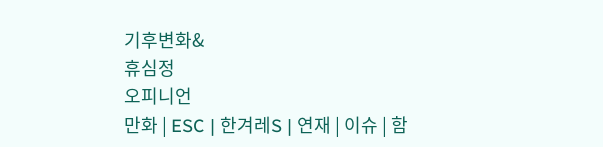기후변화&
휴심정
오피니언
만화 | ESC | 한겨레S | 연재 | 이슈 | 함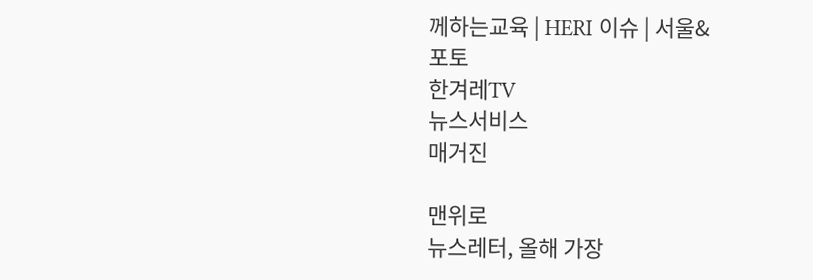께하는교육 | HERI 이슈 | 서울&
포토
한겨레TV
뉴스서비스
매거진

맨위로
뉴스레터, 올해 가장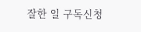잘한 일 구독신청